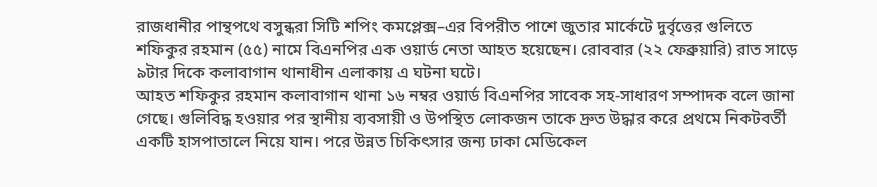রাজধানীর পান্থপথে বসুন্ধরা সিটি শপিং কমপ্লেক্স–এর বিপরীত পাশে জুতার মার্কেটে দুর্বৃত্তের গুলিতে শফিকুর রহমান (৫৫) নামে বিএনপির এক ওয়ার্ড নেতা আহত হয়েছেন। রোববার (২২ ফেব্রুয়ারি) রাত সাড়ে ৯টার দিকে কলাবাগান থানাধীন এলাকায় এ ঘটনা ঘটে।
আহত শফিকুর রহমান কলাবাগান থানা ১৬ নম্বর ওয়ার্ড বিএনপির সাবেক সহ-সাধারণ সম্পাদক বলে জানা গেছে। গুলিবিদ্ধ হওয়ার পর স্থানীয় ব্যবসায়ী ও উপস্থিত লোকজন তাকে দ্রুত উদ্ধার করে প্রথমে নিকটবর্তী একটি হাসপাতালে নিয়ে যান। পরে উন্নত চিকিৎসার জন্য ঢাকা মেডিকেল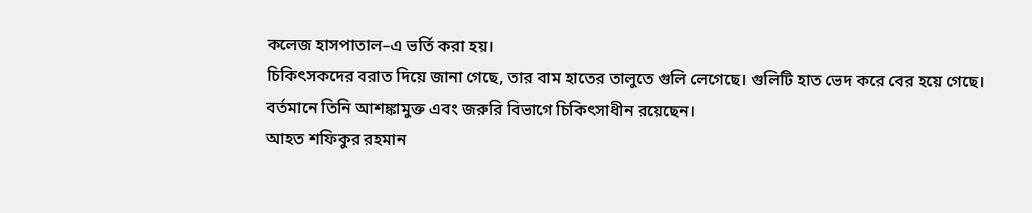কলেজ হাসপাতাল–এ ভর্তি করা হয়।
চিকিৎসকদের বরাত দিয়ে জানা গেছে, তার বাম হাতের তালুতে গুলি লেগেছে। গুলিটি হাত ভেদ করে বের হয়ে গেছে। বর্তমানে তিনি আশঙ্কামুক্ত এবং জরুরি বিভাগে চিকিৎসাধীন রয়েছেন।
আহত শফিকুর রহমান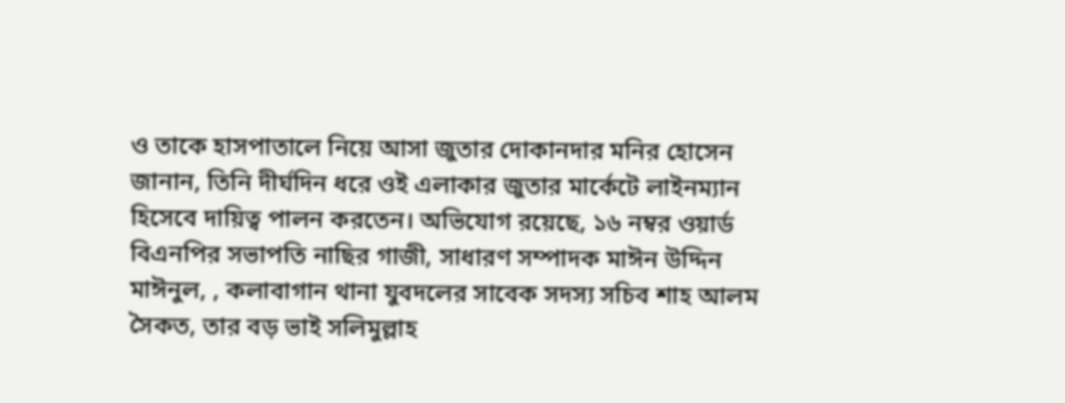ও তাকে হাসপাতালে নিয়ে আসা জুতার দোকানদার মনির হোসেন জানান, তিনি দীর্ঘদিন ধরে ওই এলাকার জুতার মার্কেটে লাইনম্যান হিসেবে দায়িত্ব পালন করতেন। অভিযোগ রয়েছে, ১৬ নম্বর ওয়ার্ড বিএনপির সভাপতি নাছির গাজী, সাধারণ সম্পাদক মাঈন উদ্দিন মাঈনুল, , কলাবাগান থানা যুবদলের সাবেক সদস্য সচিব শাহ আলম সৈকত, তার বড় ভাই সলিমুল্লাহ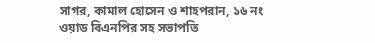সাগর, কামাল হোসেন ও শাহপরান, ১৬ নং ওয়াড বিএনপির সহ সভাপতি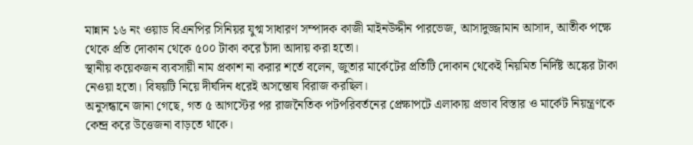মান্নান ১৬ নং ওয়াড বিএনপির সিনিয়র যুগ্ম সাধারণ সম্পাদক কাজী মাইনউদ্দীন পারভেজ, আসাদুজ্জামান আসাদ, আতীক পক্ষে থেকে প্রতি দোকান থেকে ৫০০ টাকা করে চাঁদা আদায় করা হতো।
স্থানীয় কয়েকজন ব্যবসায়ী নাম প্রকাশ না করার শর্তে বলেন, জুতার মার্কেটের প্রতিটি দোকান থেকেই নিয়মিত নির্দিষ্ট অঙ্কের টাকা নেওয়া হতো। বিষয়টি নিয়ে দীর্ঘদিন ধরেই অসন্তোষ বিরাজ করছিল।
অনুসন্ধানে জানা গেছে, গত ৫ আগস্টের পর রাজনৈতিক পটপরিবর্তনের প্রেক্ষাপটে এলাকায় প্রভাব বিস্তার ও মার্কেট নিয়ন্ত্রণকে কেন্দ্র করে উত্তেজনা বাড়তে থাকে।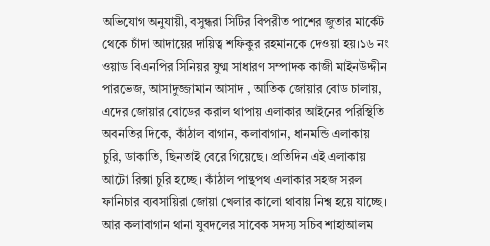অভিযোগ অনুযায়ী, বসুন্ধরা সিটির বিপরীত পাশের জুতার মার্কেট থেকে চাঁদা আদায়ের দায়িত্ব শফিকুর রহমানকে দেওয়া হয়।১৬ নং ওয়াড বিএনপির সিনিয়র যুগ্ম সাধারণ সম্পাদক কাজী মাইনউদ্দীন পারভেজ, আসাদুজ্জামান আসাদ , আতিক জোয়ার বোড চালায়, এদের জোয়ার বোডের করাল থাপায় এলাকার আইনের পরিস্থিতি অবনতির দিকে, কাঁঠাল বাগান, কলাবাগান, ধানমন্ডি এলাকায় চুরি, ডাকাতি, ছিনতাই বেরে গিয়েছে। প্রতিদিন এই এলাকায় আটো রিক্সা চুরি হচ্ছে। কাঁঠাল পান্থপথ এলাকার সহজ সরল ফানিচার ব্যবসায়িরা জোয়া খেলার কালো থাবায় নিশ্ব হয়ে যাচ্ছে।
আর কলাবাগান থানা যুবদলের সাবেক সদস্য সচিব শাহাআলম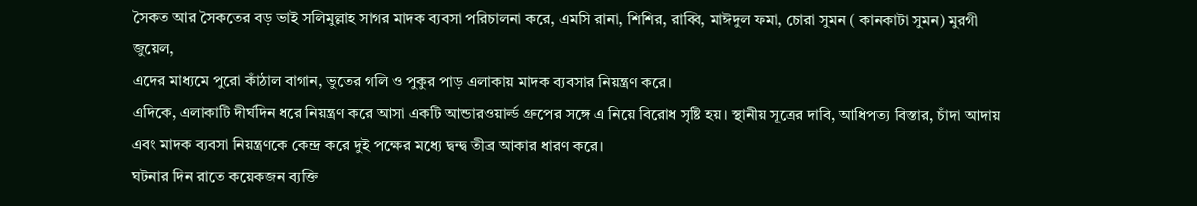সৈকত আর সৈকতের বড় ভাই সলিমুল্লাহ সাগর মাদক ব্যবসা পরিচালনা করে, এমসি রানা, শিশির, রাব্বি, মাঈদুল ফমা, চোরা সুমন ( কানকাটা সুমন) মুরগী জুয়েল,
এদের মাধ্যমে পুরো কাঁঠাল বাগান, ভুতের গলি ও পুকুর পাড় এলাকায় মাদক ব্যবসার নিয়ন্ত্রণ করে।
এদিকে, এলাকাটি দীর্ঘদিন ধরে নিয়ন্ত্রণ করে আসা একটি আন্ডারওয়ার্ল্ড গ্রুপের সঙ্গে এ নিয়ে বিরোধ সৃষ্টি হয়। স্থানীয় সূত্রের দাবি, আধিপত্য বিস্তার, চাঁদা আদায় এবং মাদক ব্যবসা নিয়ন্ত্রণকে কেন্দ্র করে দুই পক্ষের মধ্যে দ্বন্দ্ব তীব্র আকার ধারণ করে।
ঘটনার দিন রাতে কয়েকজন ব্যক্তি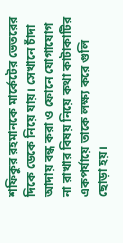শফিকুর রহমানকে মার্কেটের ভেতরের দিকে ডেকে নিয়ে যায়। সেখানে চাঁদা আদায় বন্ধ করা ও ফোনে যোগাযোগ না রাখার বিষয় নিয়ে কথা কাটাকাটির একপর্যায়ে তাকে লক্ষ্য করে গুলি ছোড়া হয়।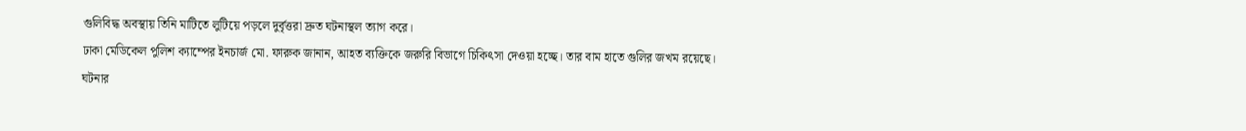গুলিবিদ্ধ অবস্থায় তিনি মাটিতে লুটিয়ে পড়লে দুর্বৃত্তরা দ্রুত ঘটনাস্থল ত্যাগ করে।
ঢাকা মেডিকেল পুলিশ ক্যাম্পের ইনচার্জ মো. ফারুক জানান, আহত ব্যক্তিকে জরুরি বিভাগে চিকিৎসা দেওয়া হচ্ছে। তার বাম হাতে গুলির জখম রয়েছে।
ঘটনার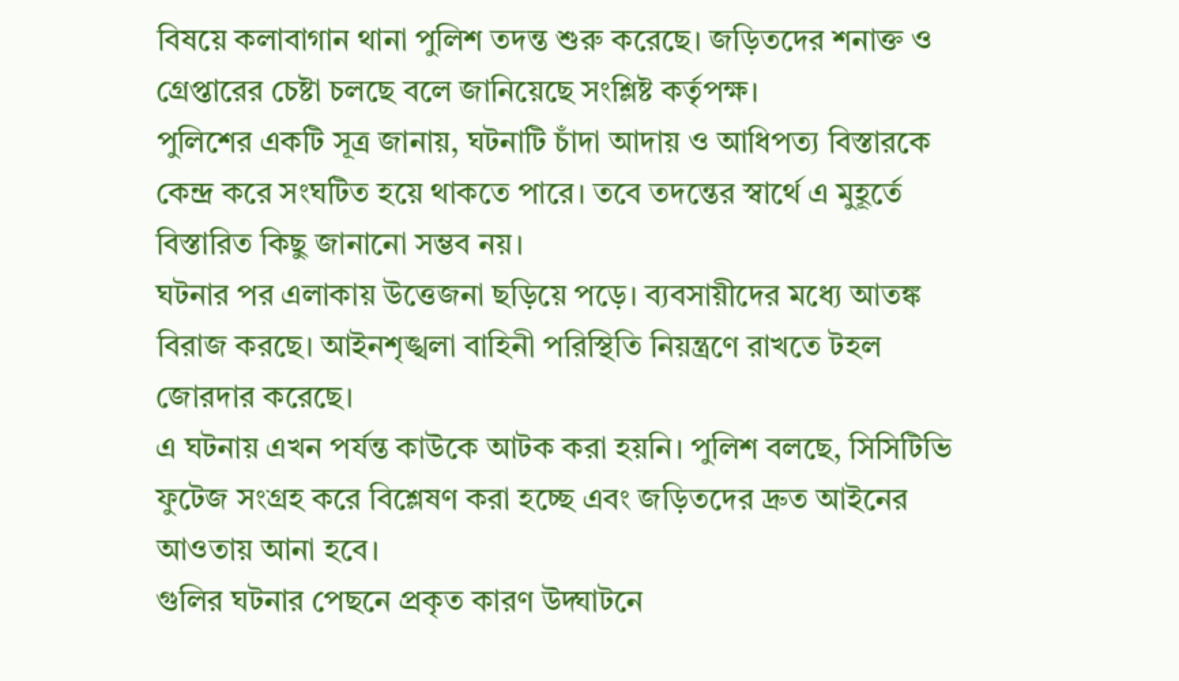বিষয়ে কলাবাগান থানা পুলিশ তদন্ত শুরু করেছে। জড়িতদের শনাক্ত ও গ্রেপ্তারের চেষ্টা চলছে বলে জানিয়েছে সংশ্লিষ্ট কর্তৃপক্ষ।
পুলিশের একটি সূত্র জানায়, ঘটনাটি চাঁদা আদায় ও আধিপত্য বিস্তারকে কেন্দ্র করে সংঘটিত হয়ে থাকতে পারে। তবে তদন্তের স্বার্থে এ মুহূর্তে বিস্তারিত কিছু জানানো সম্ভব নয়।
ঘটনার পর এলাকায় উত্তেজনা ছড়িয়ে পড়ে। ব্যবসায়ীদের মধ্যে আতঙ্ক বিরাজ করছে। আইনশৃঙ্খলা বাহিনী পরিস্থিতি নিয়ন্ত্রণে রাখতে টহল জোরদার করেছে।
এ ঘটনায় এখন পর্যন্ত কাউকে আটক করা হয়নি। পুলিশ বলছে, সিসিটিভি ফুটেজ সংগ্রহ করে বিশ্লেষণ করা হচ্ছে এবং জড়িতদের দ্রুত আইনের আওতায় আনা হবে।
গুলির ঘটনার পেছনে প্রকৃত কারণ উদ্ঘাটনে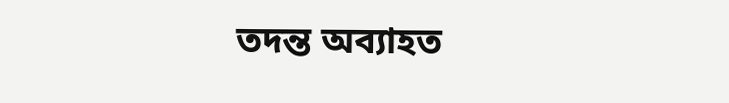তদন্ত অব্যাহত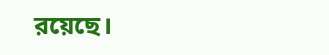রয়েছে।